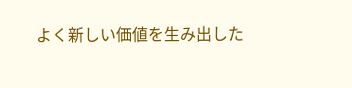よく新しい価値を生み出した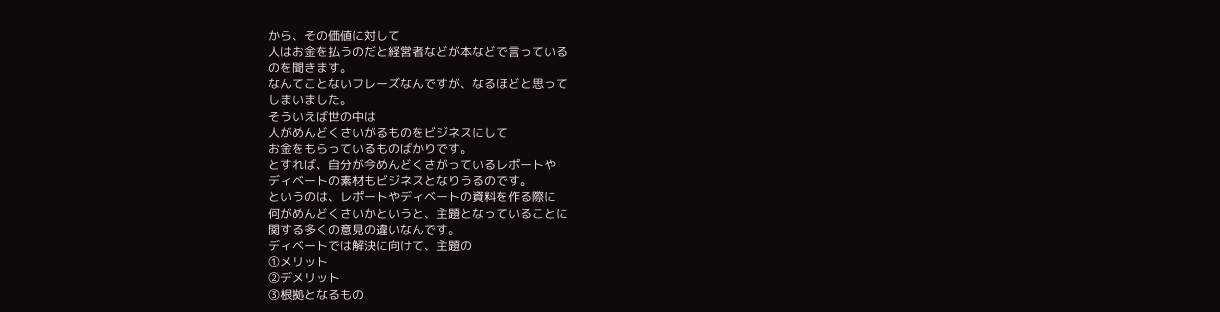から、その価値に対して
人はお金を払うのだと経営者などが本などで言っている
のを聞きます。
なんてことないフレーズなんですが、なるほどと思って
しまいました。
そういえば世の中は
人がめんどくさいがるものをビジネスにして
お金をもらっているものばかりです。
とすれば、自分が今めんどくさがっているレポートや
ディベートの素材もビジネスとなりうるのです。
というのは、レポートやディベートの資料を作る際に
何がめんどくさいかというと、主題となっていることに
関する多くの意見の違いなんです。
ディベートでは解決に向けて、主題の
①メリット
②デメリット
③根拠となるもの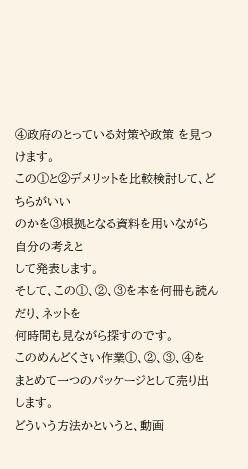④政府のとっている対策や政策 を見つけます。
この①と②デメリットを比較検討して、どちらがいい
のかを③根拠となる資料を用いながら自分の考えと
して発表します。
そして、この①、②、③を本を何冊も読んだり、ネットを
何時間も見ながら探すのです。
このめんどくさい作業①、②、③、④を
まとめて一つのパッケージとして売り出します。
どういう方法かというと、動画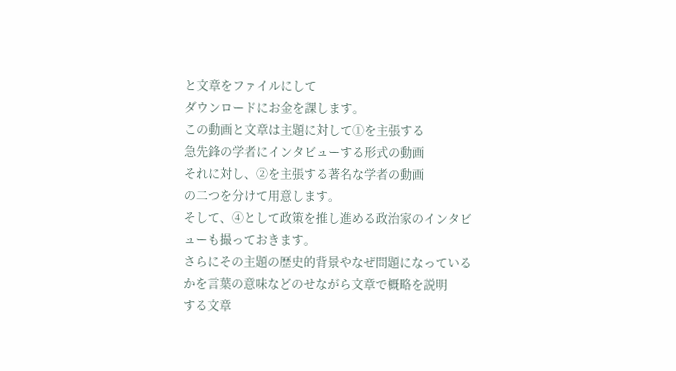と文章をファイルにして
ダウンロードにお金を課します。
この動画と文章は主題に対して①を主張する
急先鋒の学者にインタビューする形式の動画
それに対し、②を主張する著名な学者の動画
の二つを分けて用意します。
そして、④として政策を推し進める政治家のインタビューも撮っておきます。
さらにその主題の歴史的背景やなぜ問題になっている
かを言葉の意味などのせながら文章で概略を説明
する文章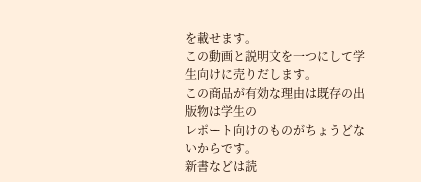を載せます。
この動画と説明文を一つにして学生向けに売りだします。
この商品が有効な理由は既存の出版物は学生の
レポート向けのものがちょうどないからです。
新書などは読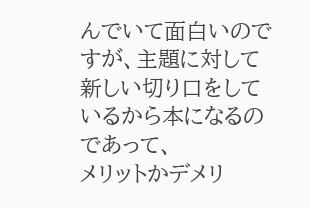んでいて面白いのですが、主題に対して
新しい切り口をしているから本になるのであって、
メリットかデメリ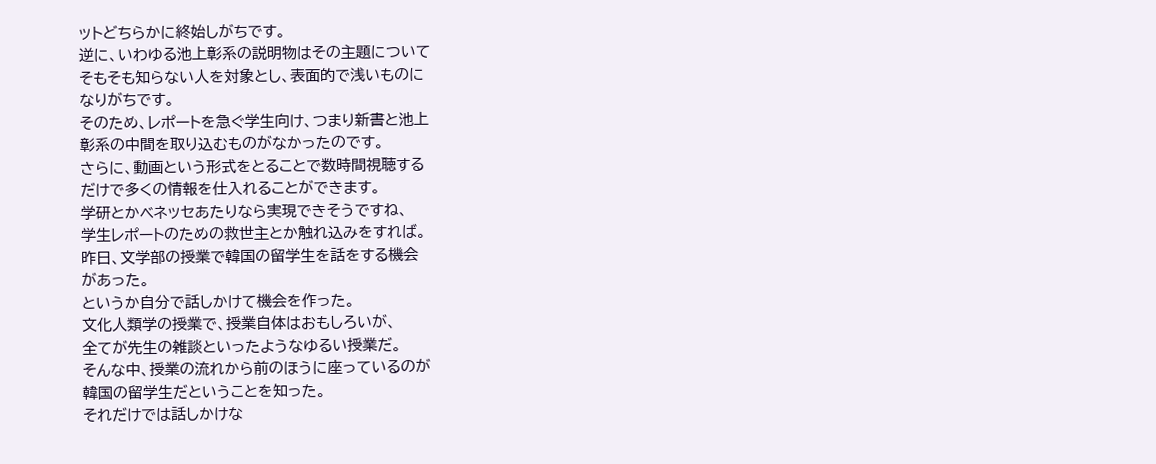ットどちらかに終始しがちです。
逆に、いわゆる池上彰系の説明物はその主題について
そもそも知らない人を対象とし、表面的で浅いものに
なりがちです。
そのため、レポートを急ぐ学生向け、つまり新書と池上
彰系の中間を取り込むものがなかったのです。
さらに、動画という形式をとることで数時間視聴する
だけで多くの情報を仕入れることができます。
学研とかベネッセあたりなら実現できそうですね、
学生レポートのための救世主とか触れ込みをすれば。
昨日、文学部の授業で韓国の留学生を話をする機会
があった。
というか自分で話しかけて機会を作った。
文化人類学の授業で、授業自体はおもしろいが、
全てが先生の雑談といったようなゆるい授業だ。
そんな中、授業の流れから前のほうに座っているのが
韓国の留学生だということを知った。
それだけでは話しかけな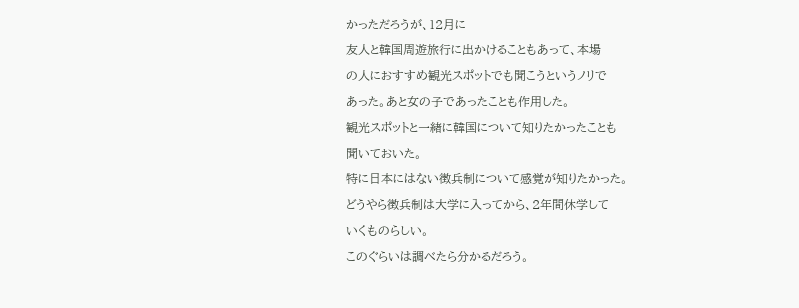かっただろうが、12月に
友人と韓国周遊旅行に出かけることもあって、本場
の人におすすめ観光スポットでも聞こうというノリで
あった。あと女の子であったことも作用した。
観光スポットと一緒に韓国について知りたかったことも
聞いておいた。
特に日本にはない徴兵制について感覚が知りたかった。
どうやら徴兵制は大学に入ってから、2年間休学して
いくものらしい。
このぐらいは調べたら分かるだろう。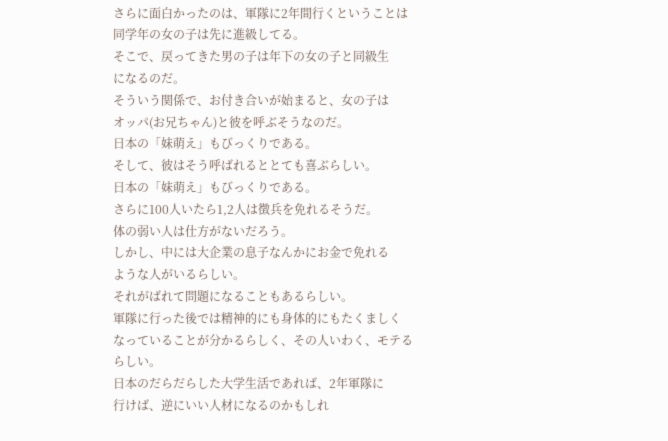さらに面白かったのは、軍隊に2年間行くということは
同学年の女の子は先に進級してる。
そこで、戻ってきた男の子は年下の女の子と同級生
になるのだ。
そういう関係で、お付き合いが始まると、女の子は
オッパ(お兄ちゃん)と彼を呼ぶそうなのだ。
日本の「妹萌え」もびっくりである。
そして、彼はそう呼ばれるととても喜ぶらしい。
日本の「妹萌え」もびっくりである。
さらに100人いたら1,2人は徴兵を免れるそうだ。
体の弱い人は仕方がないだろう。
しかし、中には大企業の息子なんかにお金で免れる
ような人がいるらしい。
それがばれて問題になることもあるらしい。
軍隊に行った後では精神的にも身体的にもたくましく
なっていることが分かるらしく、その人いわく、モテる
らしい。
日本のだらだらした大学生活であれば、2年軍隊に
行けば、逆にいい人材になるのかもしれ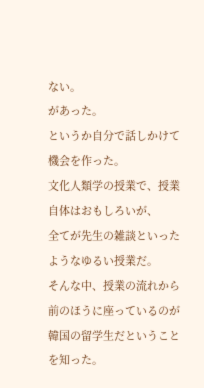ない。
があった。
というか自分で話しかけて機会を作った。
文化人類学の授業で、授業自体はおもしろいが、
全てが先生の雑談といったようなゆるい授業だ。
そんな中、授業の流れから前のほうに座っているのが
韓国の留学生だということを知った。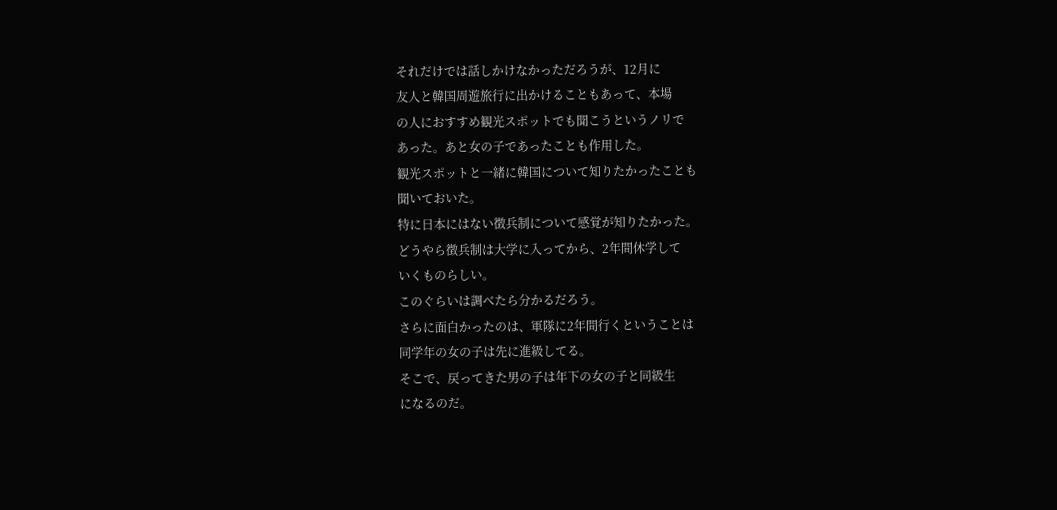それだけでは話しかけなかっただろうが、12月に
友人と韓国周遊旅行に出かけることもあって、本場
の人におすすめ観光スポットでも聞こうというノリで
あった。あと女の子であったことも作用した。
観光スポットと一緒に韓国について知りたかったことも
聞いておいた。
特に日本にはない徴兵制について感覚が知りたかった。
どうやら徴兵制は大学に入ってから、2年間休学して
いくものらしい。
このぐらいは調べたら分かるだろう。
さらに面白かったのは、軍隊に2年間行くということは
同学年の女の子は先に進級してる。
そこで、戻ってきた男の子は年下の女の子と同級生
になるのだ。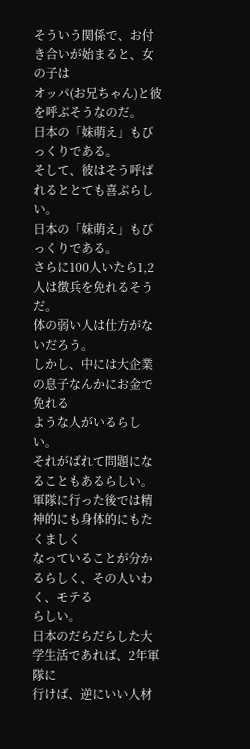そういう関係で、お付き合いが始まると、女の子は
オッパ(お兄ちゃん)と彼を呼ぶそうなのだ。
日本の「妹萌え」もびっくりである。
そして、彼はそう呼ばれるととても喜ぶらしい。
日本の「妹萌え」もびっくりである。
さらに100人いたら1,2人は徴兵を免れるそうだ。
体の弱い人は仕方がないだろう。
しかし、中には大企業の息子なんかにお金で免れる
ような人がいるらしい。
それがばれて問題になることもあるらしい。
軍隊に行った後では精神的にも身体的にもたくましく
なっていることが分かるらしく、その人いわく、モテる
らしい。
日本のだらだらした大学生活であれば、2年軍隊に
行けば、逆にいい人材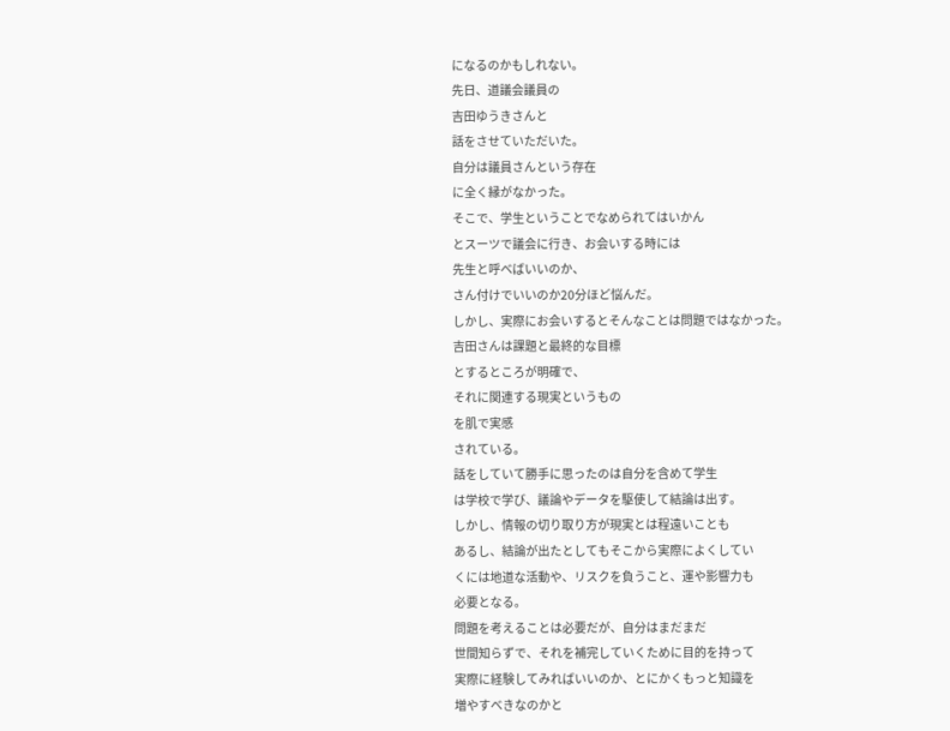になるのかもしれない。
先日、道議会議員の
吉田ゆうきさんと
話をさせていただいた。
自分は議員さんという存在
に全く縁がなかった。
そこで、学生ということでなめられてはいかん
とスーツで議会に行き、お会いする時には
先生と呼べばいいのか、
さん付けでいいのか20分ほど悩んだ。
しかし、実際にお会いするとそんなことは問題ではなかった。
吉田さんは課題と最終的な目標
とするところが明確で、
それに関連する現実というもの
を肌で実感
されている。
話をしていて勝手に思ったのは自分を含めて学生
は学校で学び、議論やデータを駆使して結論は出す。
しかし、情報の切り取り方が現実とは程遠いことも
あるし、結論が出たとしてもそこから実際によくしてい
くには地道な活動や、リスクを負うこと、運や影響力も
必要となる。
問題を考えることは必要だが、自分はまだまだ
世間知らずで、それを補完していくために目的を持って
実際に経験してみればいいのか、とにかくもっと知識を
増やすべきなのかと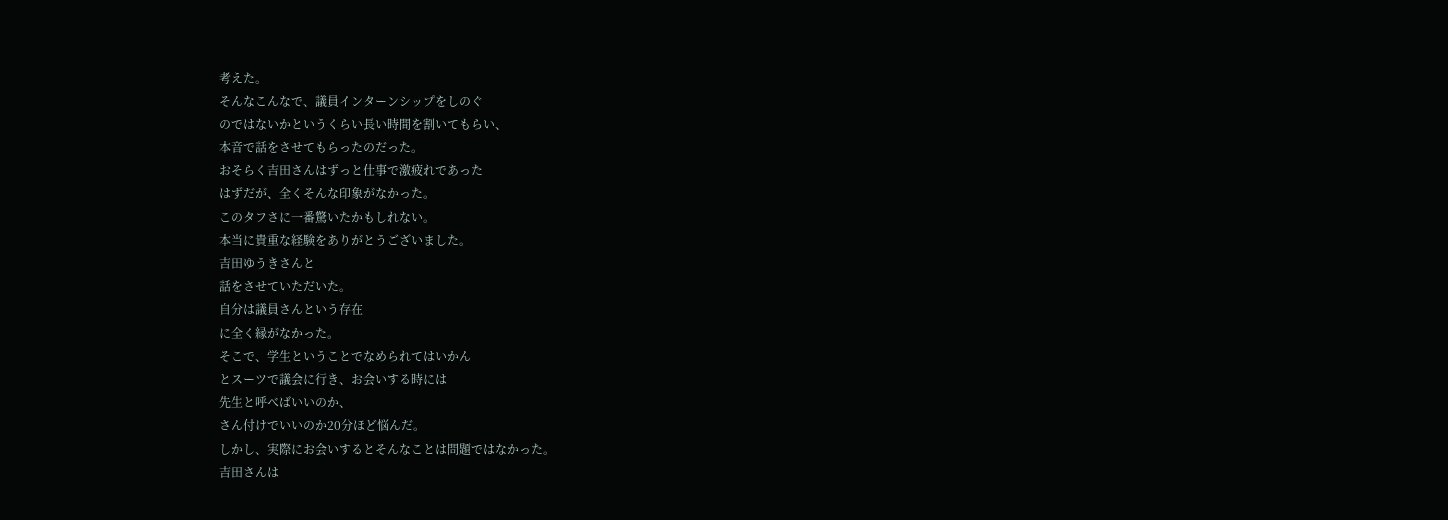考えた。
そんなこんなで、議員インターンシップをしのぐ
のではないかというくらい長い時間を割いてもらい、
本音で話をさせてもらったのだった。
おそらく吉田さんはずっと仕事で激疲れであった
はずだが、全くそんな印象がなかった。
このタフさに一番驚いたかもしれない。
本当に貴重な経験をありがとうございました。
吉田ゆうきさんと
話をさせていただいた。
自分は議員さんという存在
に全く縁がなかった。
そこで、学生ということでなめられてはいかん
とスーツで議会に行き、お会いする時には
先生と呼べばいいのか、
さん付けでいいのか20分ほど悩んだ。
しかし、実際にお会いするとそんなことは問題ではなかった。
吉田さんは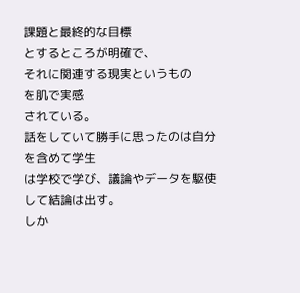課題と最終的な目標
とするところが明確で、
それに関連する現実というもの
を肌で実感
されている。
話をしていて勝手に思ったのは自分を含めて学生
は学校で学び、議論やデータを駆使して結論は出す。
しか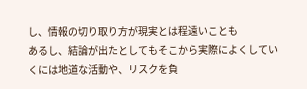し、情報の切り取り方が現実とは程遠いことも
あるし、結論が出たとしてもそこから実際によくしてい
くには地道な活動や、リスクを負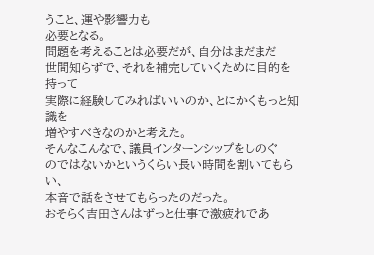うこと、運や影響力も
必要となる。
問題を考えることは必要だが、自分はまだまだ
世間知らずで、それを補完していくために目的を持って
実際に経験してみればいいのか、とにかくもっと知識を
増やすべきなのかと考えた。
そんなこんなで、議員インターンシップをしのぐ
のではないかというくらい長い時間を割いてもらい、
本音で話をさせてもらったのだった。
おそらく吉田さんはずっと仕事で激疲れであ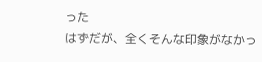った
はずだが、全くそんな印象がなかっ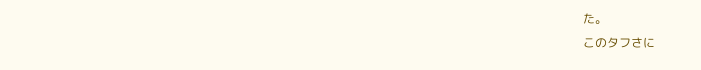た。
このタフさに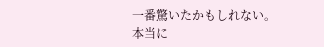一番驚いたかもしれない。
本当に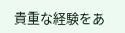貴重な経験をあ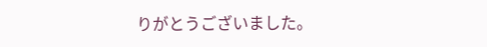りがとうございました。